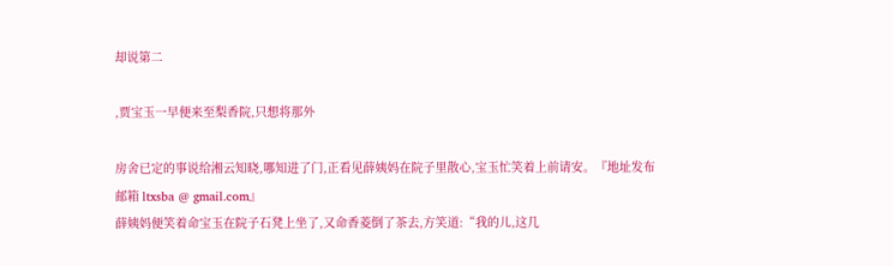却说第二

,贾宝玉一早便来至梨香院,只想将那外

房舍已定的事说给湘云知晓,哪知进了门,正看见薛姨妈在院子里散心,宝玉忙笑着上前请安。『地址发布邮箱 ltxsba @ gmail.com』
薛姨妈便笑着命宝玉在院子石凳上坐了,又命香菱倒了茶去,方笑道:“我的儿,这几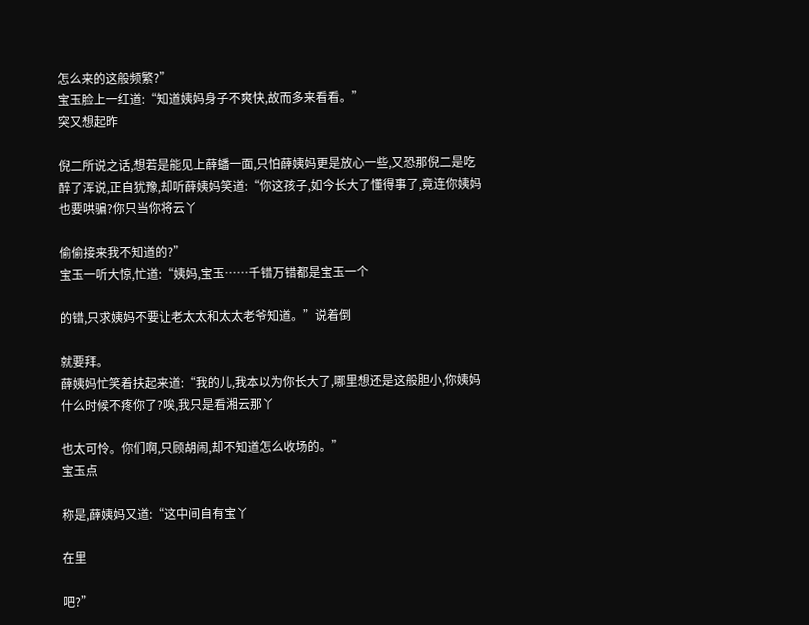怎么来的这般频繁?”
宝玉脸上一红道:“知道姨妈身子不爽快,故而多来看看。”
突又想起昨

倪二所说之话,想若是能见上薛蟠一面,只怕薛姨妈更是放心一些,又恐那倪二是吃醉了浑说,正自犹豫,却听薛姨妈笑道:“你这孩子,如今长大了懂得事了,竟连你姨妈也要哄骗?你只当你将云丫

偷偷接来我不知道的?”
宝玉一听大惊,忙道:“姨妈,宝玉……千错万错都是宝玉一个

的错,只求姨妈不要让老太太和太太老爷知道。”说着倒

就要拜。
薛姨妈忙笑着扶起来道:“我的儿,我本以为你长大了,哪里想还是这般胆小,你姨妈什么时候不疼你了?唉,我只是看湘云那丫

也太可怜。你们啊,只顾胡闹,却不知道怎么收场的。”
宝玉点

称是,薛姨妈又道:“这中间自有宝丫

在里

吧?”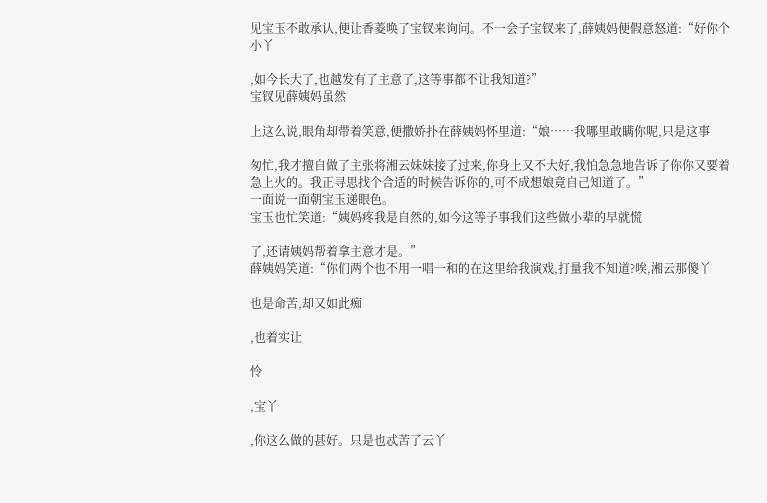见宝玉不敢承认,便让香菱唤了宝钗来询问。不一会子宝钗来了,薛姨妈便假意怒道:“好你个小丫

,如今长大了,也越发有了主意了,这等事都不让我知道?”
宝钗见薛姨妈虽然

上这么说,眼角却带着笑意,便撒娇扑在薛姨妈怀里道:“娘……我哪里敢瞒你呢,只是这事

匆忙,我才擅自做了主张将湘云妹妹接了过来,你身上又不大好,我怕急急地告诉了你你又要着急上火的。我正寻思找个合适的时候告诉你的,可不成想娘竟自己知道了。”
一面说一面朝宝玉递眼色。
宝玉也忙笑道:“姨妈疼我是自然的,如今这等子事我们这些做小辈的早就慌

了,还请姨妈帮着拿主意才是。”
薛姨妈笑道:“你们两个也不用一唱一和的在这里给我演戏,打量我不知道?唉,湘云那傻丫

也是命苦,却又如此痴

,也着实让

怜

,宝丫

,你这么做的甚好。只是也忒苦了云丫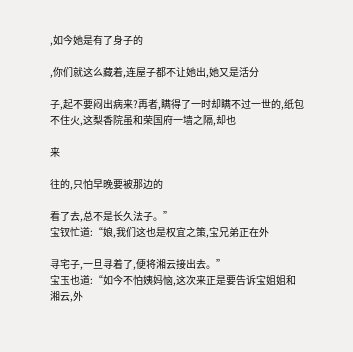,如今她是有了身子的

,你们就这么藏着,连屋子都不让她出,她又是活分

子,起不要闷出病来?再者,瞒得了一时却瞒不过一世的,纸包不住火,这梨香院虽和荣国府一墙之隔,却也

来

往的,只怕早晚要被那边的

看了去,总不是长久法子。”
宝钗忙道:“娘,我们这也是权宜之策,宝兄弟正在外

寻宅子,一旦寻着了,便将湘云接出去。”
宝玉也道:“如今不怕姨妈恼,这次来正是要告诉宝姐姐和湘云,外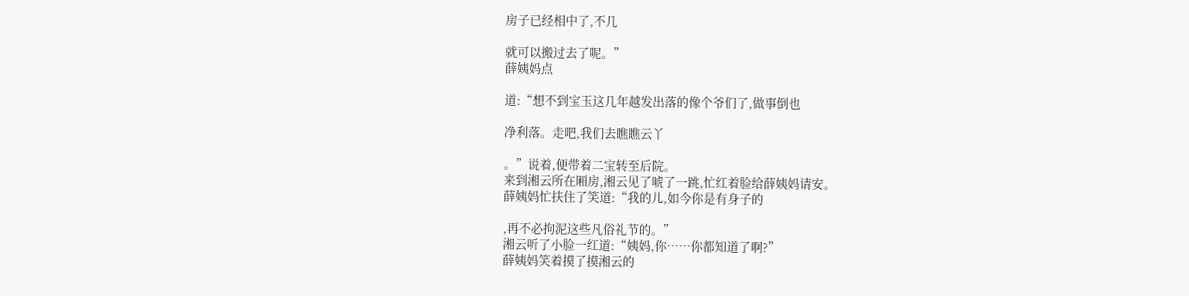房子已经相中了,不几

就可以搬过去了呢。”
薛姨妈点

道:“想不到宝玉这几年越发出落的像个爷们了,做事倒也

净利落。走吧,我们去瞧瞧云丫

。”说着,便带着二宝转至后院。
来到湘云所在厢房,湘云见了唬了一跳,忙红着脸给薛姨妈请安。
薛姨妈忙扶住了笑道:“我的儿,如今你是有身子的

,再不必拘泥这些凡俗礼节的。”
湘云听了小脸一红道:“姨妈,你……你都知道了啊?”
薛姨妈笑着摸了摸湘云的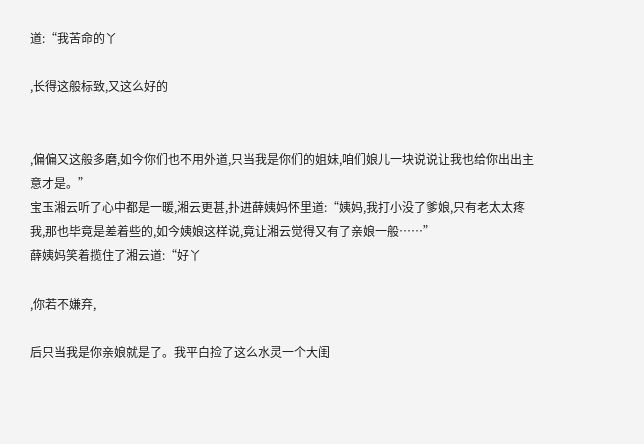道:“我苦命的丫

,长得这般标致,又这么好的


,偏偏又这般多磨,如今你们也不用外道,只当我是你们的姐妹,咱们娘儿一块说说让我也给你出出主意才是。”
宝玉湘云听了心中都是一暖,湘云更甚,扑进薛姨妈怀里道:“姨妈,我打小没了爹娘,只有老太太疼我,那也毕竟是差着些的,如今姨娘这样说,竟让湘云觉得又有了亲娘一般……”
薛姨妈笑着揽住了湘云道:“好丫

,你若不嫌弃,

后只当我是你亲娘就是了。我平白捡了这么水灵一个大闺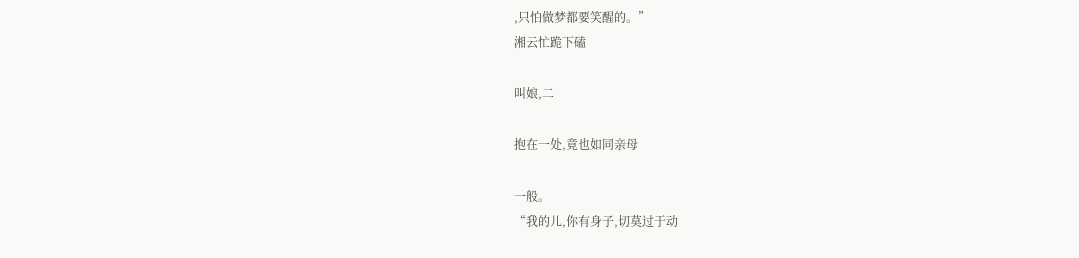,只怕做梦都要笑醒的。”
湘云忙跪下磕

叫娘,二

抱在一处,竟也如同亲母

一般。
“我的儿,你有身子,切莫过于动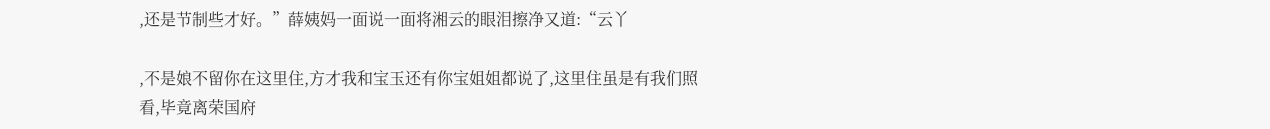,还是节制些才好。”薛姨妈一面说一面将湘云的眼泪擦净又道:“云丫

,不是娘不留你在这里住,方才我和宝玉还有你宝姐姐都说了,这里住虽是有我们照看,毕竟离荣国府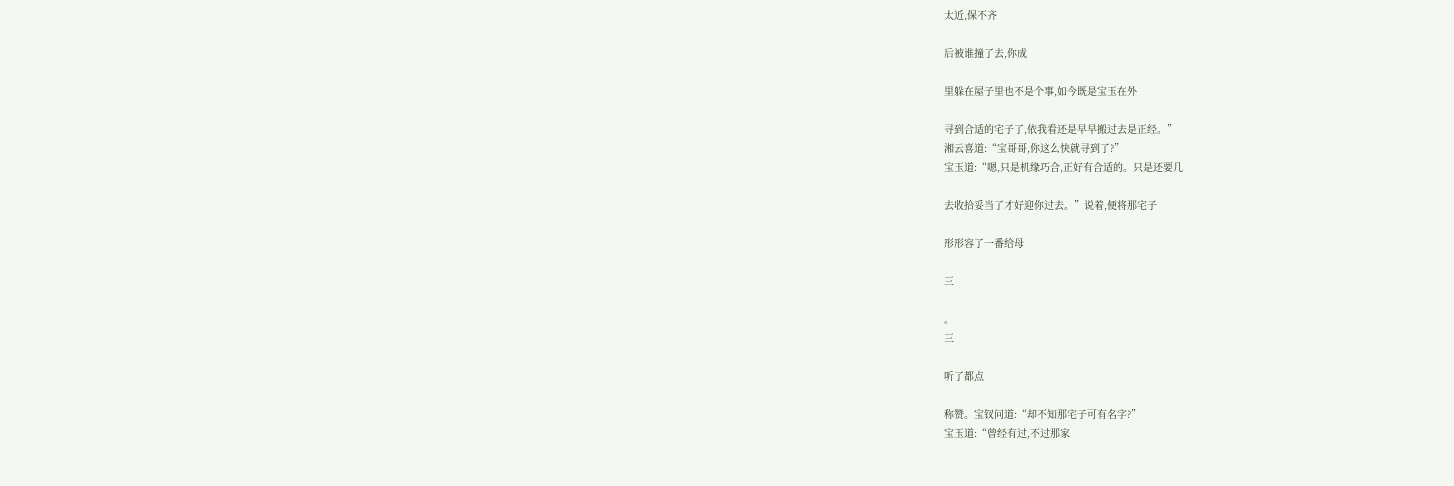太近,保不齐

后被谁撞了去,你成

里躲在屋子里也不是个事,如今既是宝玉在外

寻到合适的宅子了,依我看还是早早搬过去是正经。”
湘云喜道:“宝哥哥,你这么快就寻到了?”
宝玉道:“嗯,只是机缘巧合,正好有合适的。只是还要几

去收拾妥当了才好迎你过去。”说着,便将那宅子

形形容了一番给母

三

。
三

听了都点

称赞。宝钗问道:“却不知那宅子可有名字?”
宝玉道:“曾经有过,不过那家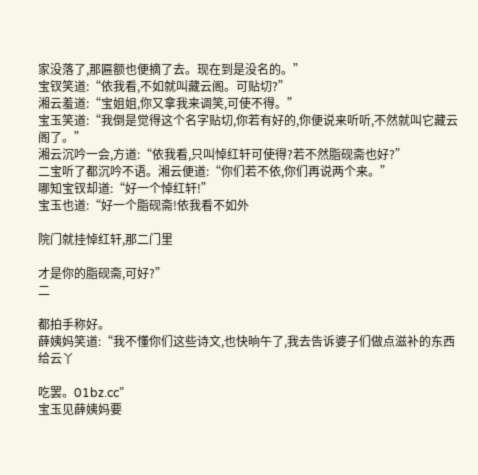家没落了,那匾额也便摘了去。现在到是没名的。”
宝钗笑道:“依我看,不如就叫藏云阁。可贴切?”
湘云羞道:“宝姐姐,你又拿我来调笑,可使不得。”
宝玉笑道:“我倒是觉得这个名字贴切,你若有好的,你便说来听听,不然就叫它藏云阁了。”
湘云沉吟一会,方道:“依我看,只叫悼红轩可使得?若不然脂砚斋也好?”
二宝听了都沉吟不语。湘云便道:“你们若不依,你们再说两个来。”
哪知宝钗却道:“好一个悼红轩!”
宝玉也道:“好一个脂砚斋!依我看不如外

院门就挂悼红轩,那二门里

才是你的脂砚斋,可好?”
二

都拍手称好。
薛姨妈笑道:“我不懂你们这些诗文,也快晌午了,我去告诉婆子们做点滋补的东西给云丫

吃罢。01bz.cc”
宝玉见薛姨妈要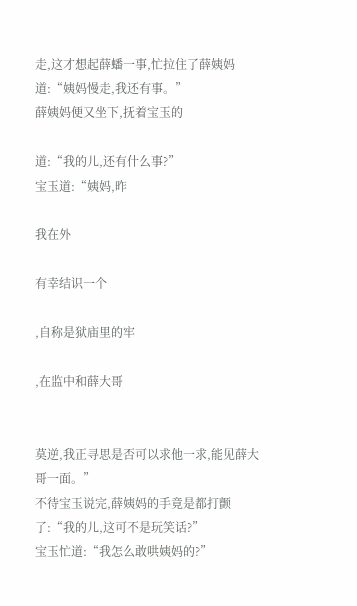走,这才想起薛蟠一事,忙拉住了薛姨妈道:“姨妈慢走,我还有事。”
薛姨妈便又坐下,抚着宝玉的

道:“我的儿,还有什么事?”
宝玉道:“姨妈,昨

我在外

有幸结识一个

,自称是狱庙里的牢

,在监中和薛大哥


莫逆,我正寻思是否可以求他一求,能见薛大哥一面。”
不待宝玉说完,薛姨妈的手竟是都打颤了:“我的儿,这可不是玩笑话?”
宝玉忙道:“我怎么敢哄姨妈的?”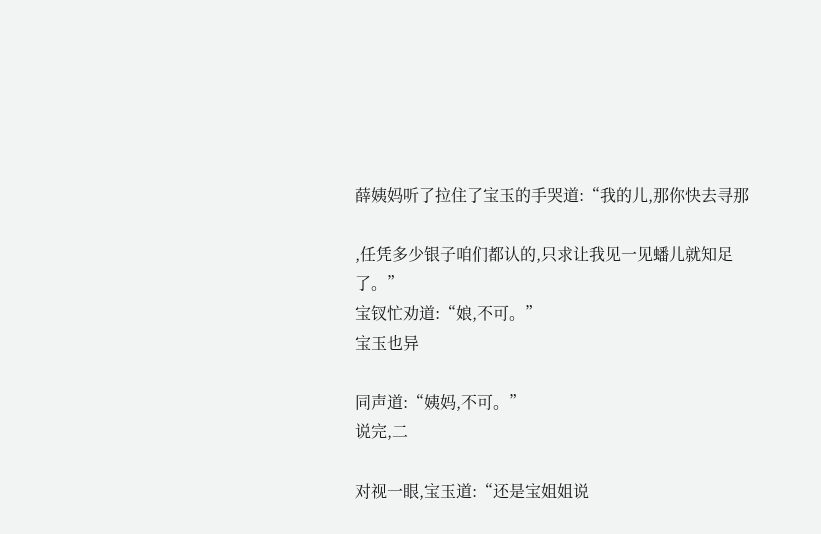薛姨妈听了拉住了宝玉的手哭道:“我的儿,那你快去寻那

,任凭多少银子咱们都认的,只求让我见一见蟠儿就知足了。”
宝钗忙劝道:“娘,不可。”
宝玉也异

同声道:“姨妈,不可。”
说完,二

对视一眼,宝玉道:“还是宝姐姐说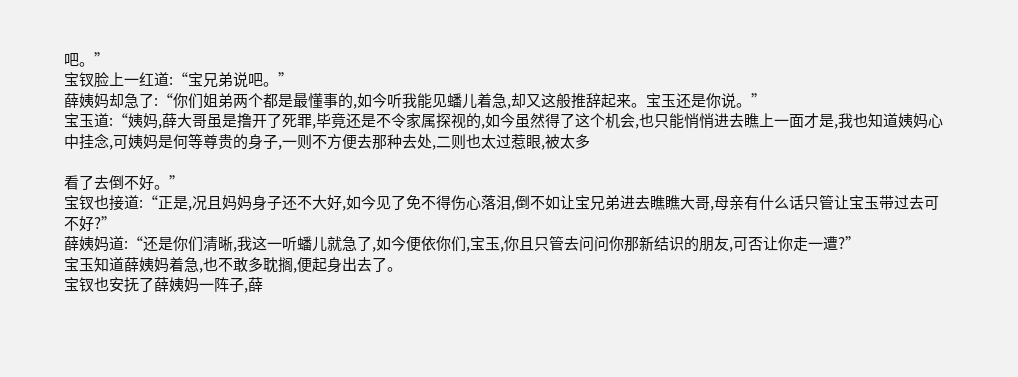吧。”
宝钗脸上一红道:“宝兄弟说吧。”
薛姨妈却急了:“你们姐弟两个都是最懂事的,如今听我能见蟠儿着急,却又这般推辞起来。宝玉还是你说。”
宝玉道:“姨妈,薛大哥虽是撸开了死罪,毕竟还是不令家属探视的,如今虽然得了这个机会,也只能悄悄进去瞧上一面才是,我也知道姨妈心中挂念,可姨妈是何等尊贵的身子,一则不方便去那种去处,二则也太过惹眼,被太多

看了去倒不好。”
宝钗也接道:“正是,况且妈妈身子还不大好,如今见了免不得伤心落泪,倒不如让宝兄弟进去瞧瞧大哥,母亲有什么话只管让宝玉带过去可不好?”
薛姨妈道:“还是你们清晰,我这一听蟠儿就急了,如今便依你们,宝玉,你且只管去问问你那新结识的朋友,可否让你走一遭?”
宝玉知道薛姨妈着急,也不敢多耽搁,便起身出去了。
宝钗也安抚了薛姨妈一阵子,薛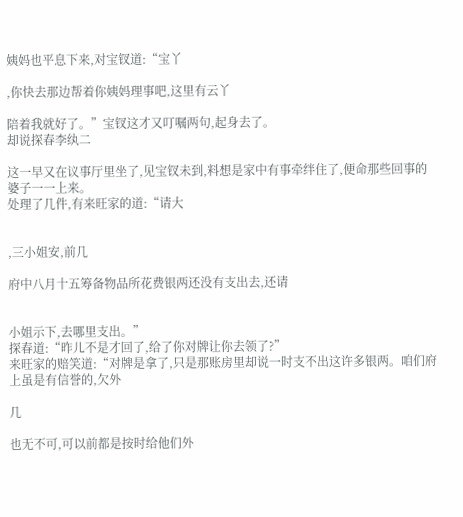姨妈也平息下来,对宝钗道:“宝丫

,你快去那边帮着你姨妈理事吧,这里有云丫

陪着我就好了。”宝钗这才又叮嘱两句,起身去了。
却说探春李纨二

这一早又在议事厅里坐了,见宝钗未到,料想是家中有事牵绊住了,便命那些回事的婆子一一上来。
处理了几件,有来旺家的道:“请大


,三小姐安,前几

府中八月十五筹备物品所花费银两还没有支出去,还请


小姐示下,去哪里支出。”
探春道:“昨儿不是才回了,给了你对牌让你去领了?”
来旺家的赔笑道:“对牌是拿了,只是那账房里却说一时支不出这许多银两。咱们府上虽是有信誉的,欠外

几

也无不可,可以前都是按时给他们外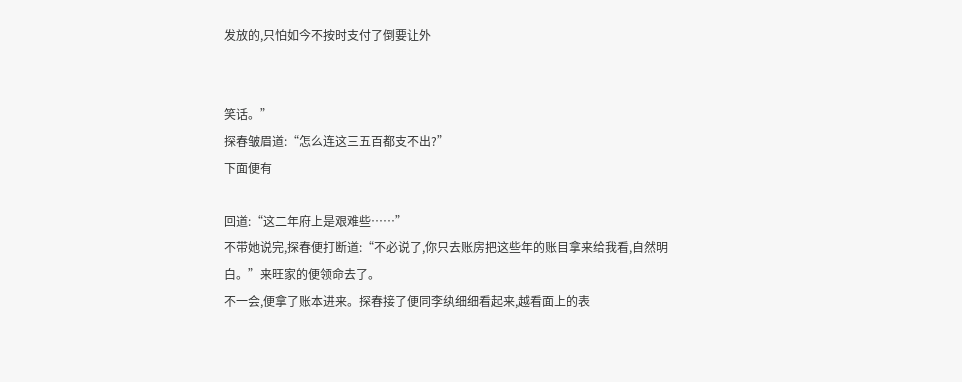发放的,只怕如今不按时支付了倒要让外


笑话。”
探春皱眉道:“怎么连这三五百都支不出?”
下面便有

回道:“这二年府上是艰难些……”
不带她说完,探春便打断道:“不必说了,你只去账房把这些年的账目拿来给我看,自然明白。”来旺家的便领命去了。
不一会,便拿了账本进来。探春接了便同李纨细细看起来,越看面上的表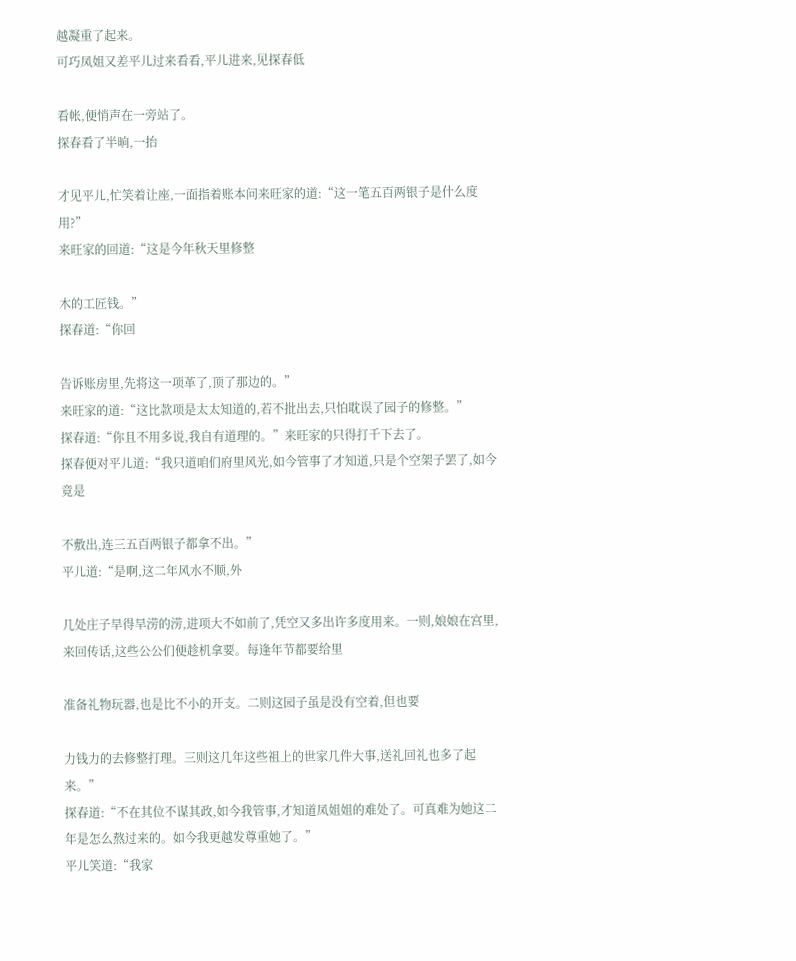越凝重了起来。
可巧凤姐又差平儿过来看看,平儿进来,见探春低

看帐,便悄声在一旁站了。
探春看了半晌,一抬

才见平儿,忙笑着让座,一面指着账本问来旺家的道:“这一笔五百两银子是什么度用?”
来旺家的回道:“这是今年秋天里修整

木的工匠钱。”
探春道:“你回

告诉账房里,先将这一项革了,顶了那边的。”
来旺家的道:“这比款项是太太知道的,若不批出去,只怕耽误了园子的修整。”
探春道:“你且不用多说,我自有道理的。”来旺家的只得打千下去了。
探春便对平儿道:“我只道咱们府里风光,如今管事了才知道,只是个空架子罢了,如今竟是

不敷出,连三五百两银子都拿不出。”
平儿道:“是啊,这二年风水不顺,外

几处庄子旱得旱涝的涝,进项大不如前了,凭空又多出许多度用来。一则,娘娘在宫里,来回传话,这些公公们便趁机拿要。每逢年节都要给里

准备礼物玩器,也是比不小的开支。二则这园子虽是没有空着,但也要

力钱力的去修整打理。三则这几年这些祖上的世家几件大事,送礼回礼也多了起来。”
探春道:“不在其位不谋其政,如今我管事,才知道凤姐姐的难处了。可真难为她这二年是怎么熬过来的。如今我更越发尊重她了。”
平儿笑道:“我家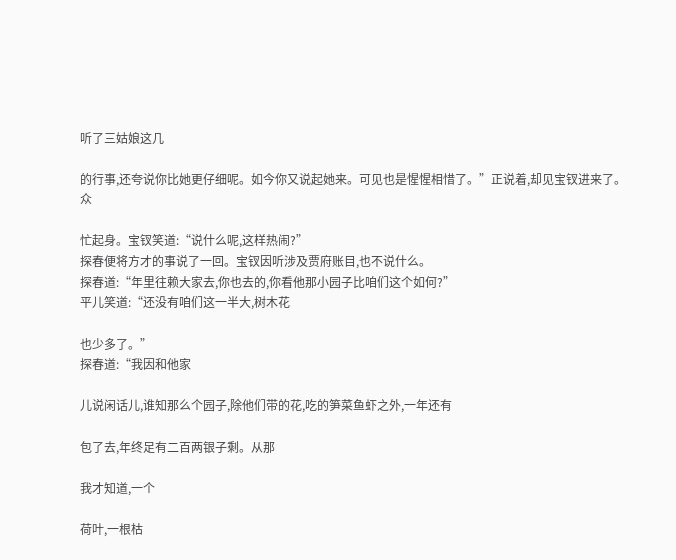听了三姑娘这几

的行事,还夸说你比她更仔细呢。如今你又说起她来。可见也是惺惺相惜了。”正说着,却见宝钗进来了。
众

忙起身。宝钗笑道:“说什么呢,这样热闹?”
探春便将方才的事说了一回。宝钗因听涉及贾府账目,也不说什么。
探春道:“年里往赖大家去,你也去的,你看他那小园子比咱们这个如何?”
平儿笑道:“还没有咱们这一半大,树木花

也少多了。”
探春道:“我因和他家

儿说闲话儿,谁知那么个园子,除他们带的花,吃的笋菜鱼虾之外,一年还有

包了去,年终足有二百两银子剩。从那

我才知道,一个

荷叶,一根枯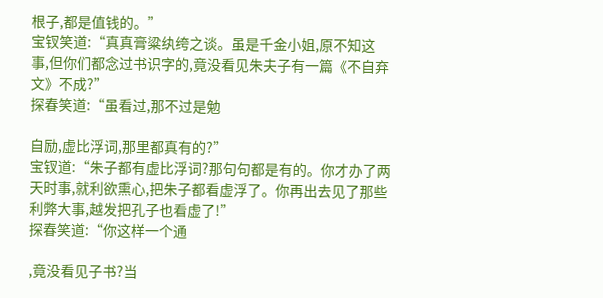根子,都是值钱的。”
宝钗笑道:“真真膏粱纨绔之谈。虽是千金小姐,原不知这事,但你们都念过书识字的,竟没看见朱夫子有一篇《不自弃文》不成?”
探春笑道:“虽看过,那不过是勉

自励,虚比浮词,那里都真有的?”
宝钗道:“朱子都有虚比浮词?那句句都是有的。你才办了两天时事,就利欲熏心,把朱子都看虚浮了。你再出去见了那些利弊大事,越发把孔子也看虚了!”
探春笑道:“你这样一个通

,竟没看见子书?当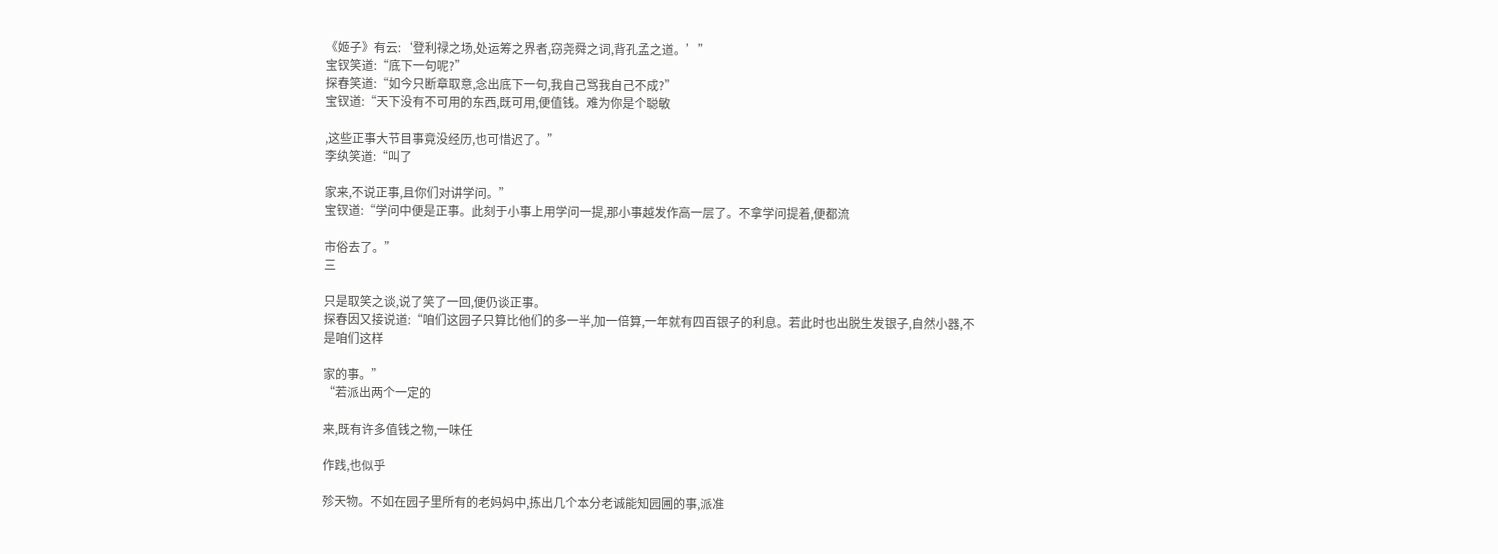《姬子》有云:‘登利禄之场,处运筹之界者,窃尧舜之词,背孔孟之道。’”
宝钗笑道:“底下一句呢?”
探春笑道:“如今只断章取意,念出底下一句,我自己骂我自己不成?”
宝钗道:“天下没有不可用的东西,既可用,便值钱。难为你是个聪敏

,这些正事大节目事竟没经历,也可惜迟了。”
李纨笑道:“叫了

家来,不说正事,且你们对讲学问。”
宝钗道:“学问中便是正事。此刻于小事上用学问一提,那小事越发作高一层了。不拿学问提着,便都流

市俗去了。”
三

只是取笑之谈,说了笑了一回,便仍谈正事。
探春因又接说道:“咱们这园子只算比他们的多一半,加一倍算,一年就有四百银子的利息。若此时也出脱生发银子,自然小器,不是咱们这样

家的事。”
“若派出两个一定的

来,既有许多值钱之物,一味任

作践,也似乎

殄天物。不如在园子里所有的老妈妈中,拣出几个本分老诚能知园圃的事,派准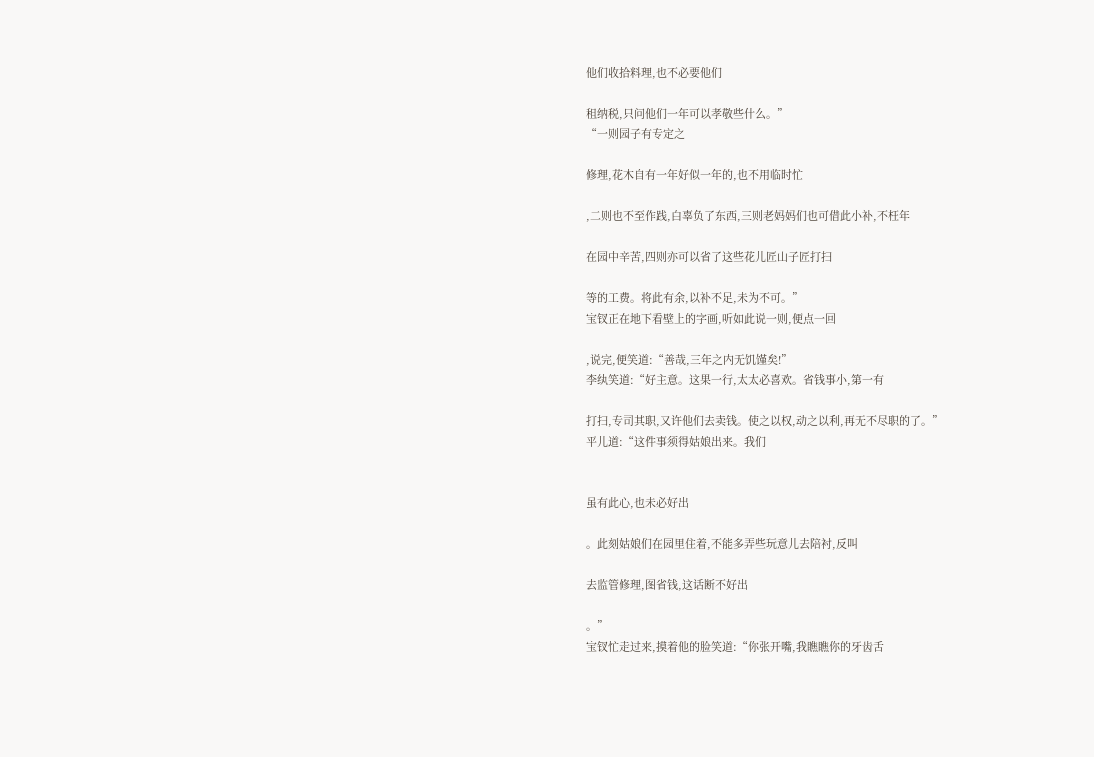他们收拾料理,也不必要他们

租纳税,只问他们一年可以孝敬些什么。”
“一则园子有专定之

修理,花木自有一年好似一年的,也不用临时忙

,二则也不至作践,白辜负了东西,三则老妈妈们也可借此小补,不枉年

在园中辛苦,四则亦可以省了这些花儿匠山子匠打扫

等的工费。将此有余,以补不足,未为不可。”
宝钗正在地下看壁上的字画,听如此说一则,便点一回

,说完,便笑道:“善哉,三年之内无饥馑矣!”
李纨笑道:“好主意。这果一行,太太必喜欢。省钱事小,第一有

打扫,专司其职,又许他们去卖钱。使之以权,动之以利,再无不尽职的了。”
平儿道:“这件事须得姑娘出来。我们


虽有此心,也未必好出

。此刻姑娘们在园里住着,不能多弄些玩意儿去陪衬,反叫

去监管修理,图省钱,这话断不好出

。”
宝钗忙走过来,摸着他的脸笑道:“你张开嘴,我瞧瞧你的牙齿舌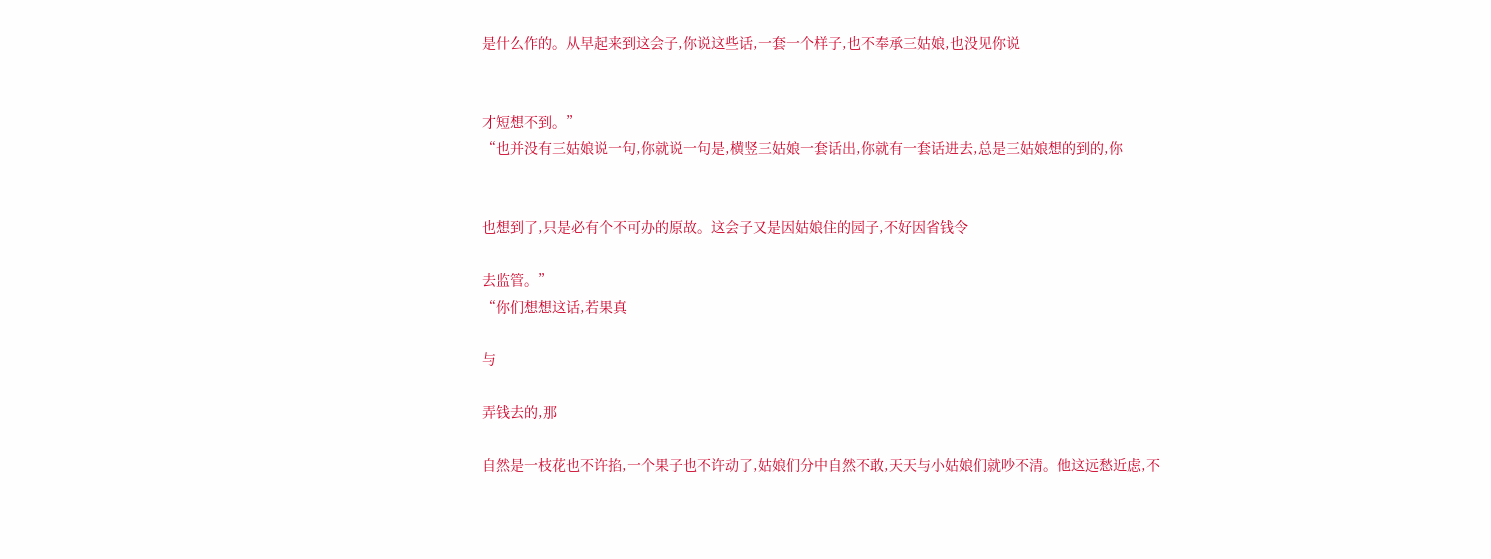是什么作的。从早起来到这会子,你说这些话,一套一个样子,也不奉承三姑娘,也没见你说


才短想不到。”
“也并没有三姑娘说一句,你就说一句是,横竖三姑娘一套话出,你就有一套话进去,总是三姑娘想的到的,你


也想到了,只是必有个不可办的原故。这会子又是因姑娘住的园子,不好因省钱令

去监管。”
“你们想想这话,若果真

与

弄钱去的,那

自然是一枝花也不许掐,一个果子也不许动了,姑娘们分中自然不敢,天天与小姑娘们就吵不清。他这远愁近虑,不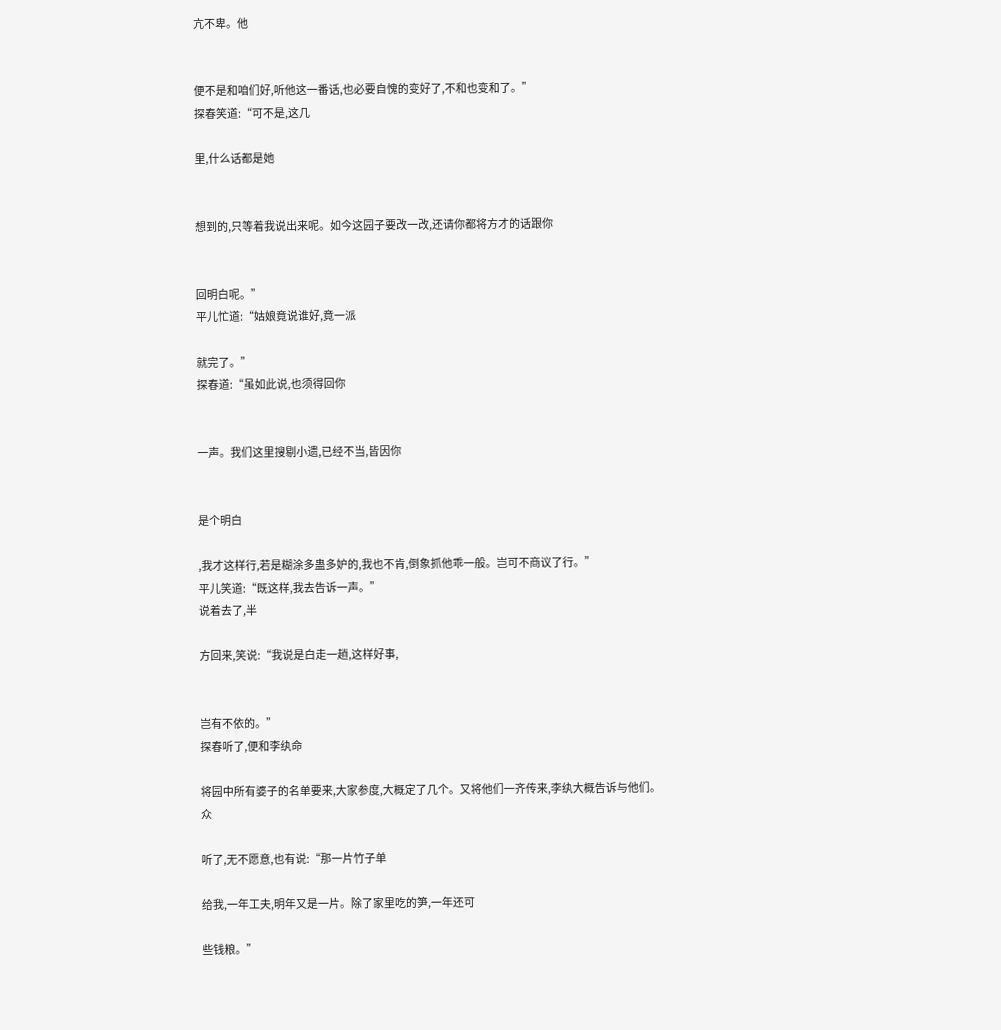亢不卑。他


便不是和咱们好,听他这一番话,也必要自愧的变好了,不和也变和了。”
探春笑道:“可不是,这几

里,什么话都是她


想到的,只等着我说出来呢。如今这园子要改一改,还请你都将方才的话跟你


回明白呢。”
平儿忙道:“姑娘竟说谁好,竟一派

就完了。”
探春道:“虽如此说,也须得回你


一声。我们这里搜剔小遗,已经不当,皆因你


是个明白

,我才这样行,若是糊涂多蛊多妒的,我也不肯,倒象抓他乖一般。岂可不商议了行。”
平儿笑道:“既这样,我去告诉一声。”
说着去了,半

方回来,笑说:“我说是白走一趟,这样好事,


岂有不依的。”
探春听了,便和李纨命

将园中所有婆子的名单要来,大家参度,大概定了几个。又将他们一齐传来,李纨大概告诉与他们。
众

听了,无不愿意,也有说:“那一片竹子单

给我,一年工夫,明年又是一片。除了家里吃的笋,一年还可

些钱粮。”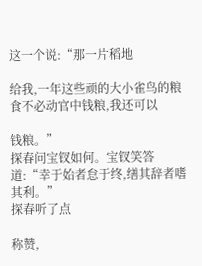这一个说:“那一片稻地

给我,一年这些顽的大小雀鸟的粮食不必动官中钱粮,我还可以

钱粮。”
探春问宝钗如何。宝钗笑答道:“幸于始者怠于终,缮其辞者嗜其利。”
探春听了点

称赞,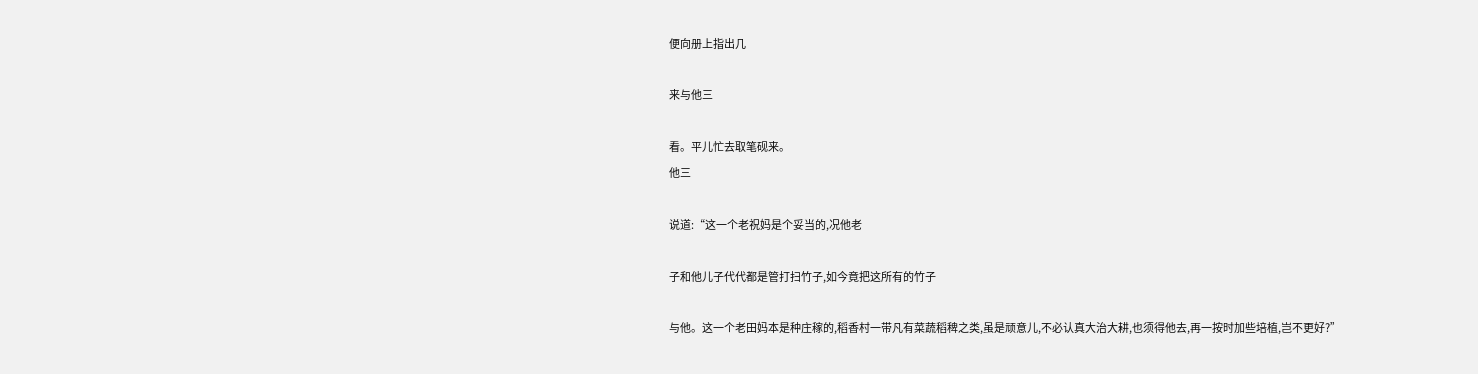便向册上指出几

来与他三

看。平儿忙去取笔砚来。
他三

说道:“这一个老祝妈是个妥当的,况他老

子和他儿子代代都是管打扫竹子,如今竟把这所有的竹子

与他。这一个老田妈本是种庄稼的,稻香村一带凡有菜蔬稻稗之类,虽是顽意儿,不必认真大治大耕,也须得他去,再一按时加些培植,岂不更好?”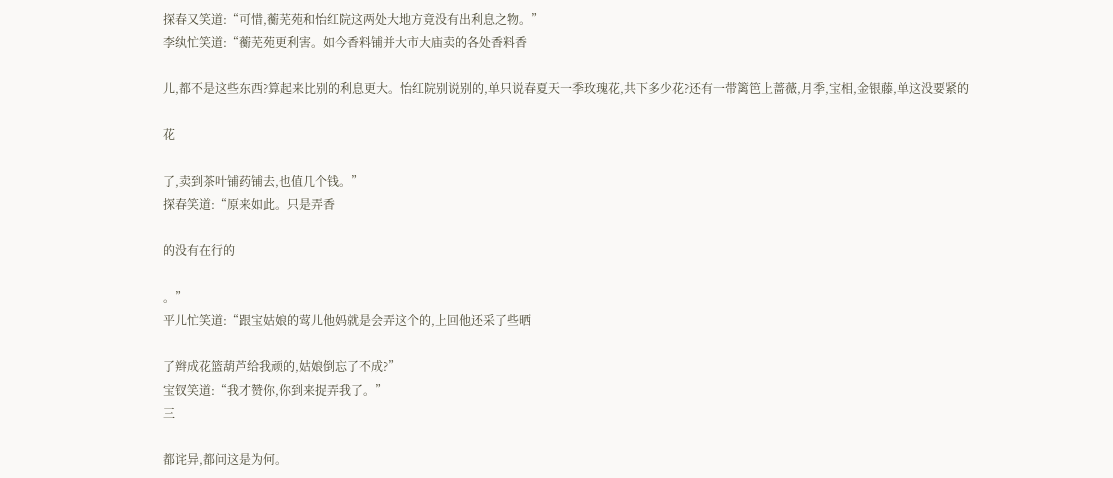探春又笑道:“可惜,蘅芜苑和怡红院这两处大地方竟没有出利息之物。”
李纨忙笑道:“蘅芜苑更利害。如今香料铺并大市大庙卖的各处香料香

儿,都不是这些东西?算起来比别的利息更大。怡红院别说别的,单只说春夏天一季玫瑰花,共下多少花?还有一带篱笆上蔷薇,月季,宝相,金银藤,单这没要紧的

花

了,卖到茶叶铺药铺去,也值几个钱。”
探春笑道:“原来如此。只是弄香

的没有在行的

。”
平儿忙笑道:“跟宝姑娘的莺儿他妈就是会弄这个的,上回他还采了些晒

了辫成花篮葫芦给我顽的,姑娘倒忘了不成?”
宝钗笑道:“我才赞你,你到来捉弄我了。”
三

都诧异,都问这是为何。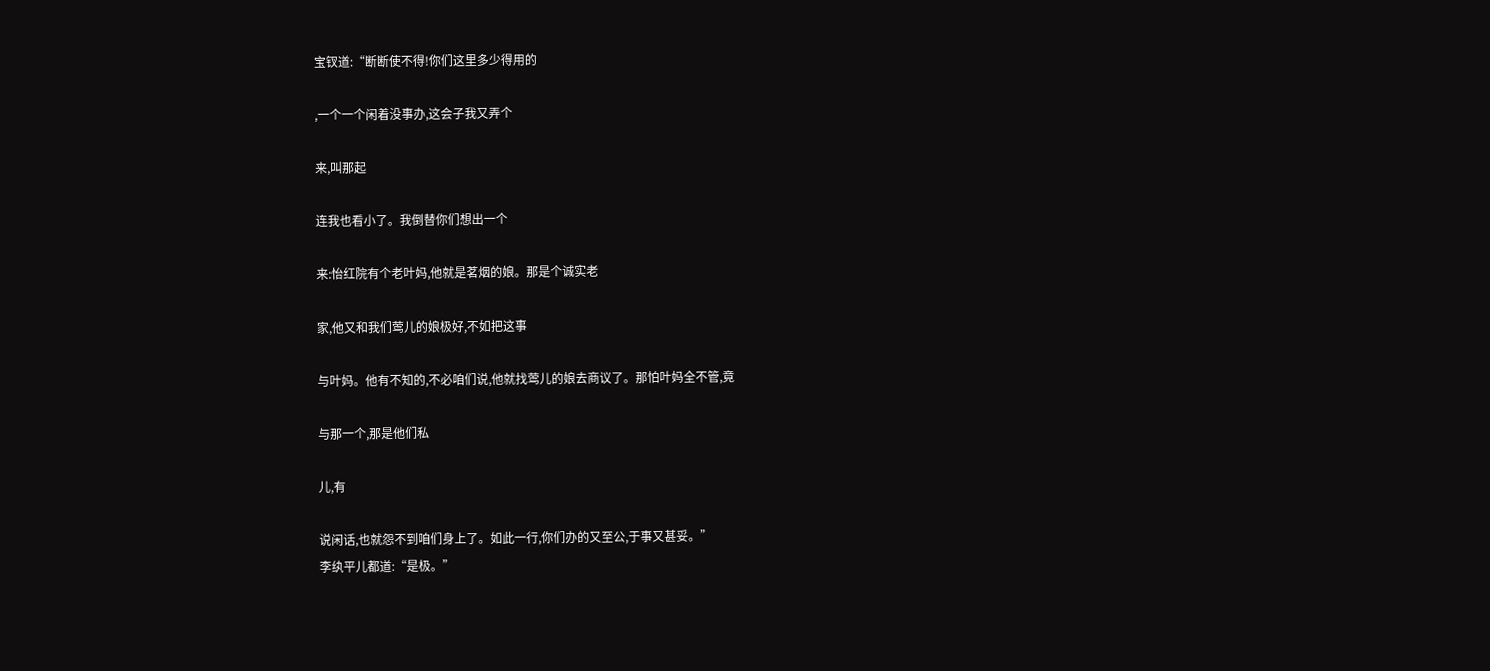宝钗道:“断断使不得!你们这里多少得用的

,一个一个闲着没事办,这会子我又弄个

来,叫那起

连我也看小了。我倒替你们想出一个

来:怡红院有个老叶妈,他就是茗烟的娘。那是个诚实老

家,他又和我们莺儿的娘极好,不如把这事

与叶妈。他有不知的,不必咱们说,他就找莺儿的娘去商议了。那怕叶妈全不管,竟

与那一个,那是他们私

儿,有

说闲话,也就怨不到咱们身上了。如此一行,你们办的又至公,于事又甚妥。”
李纨平儿都道:“是极。”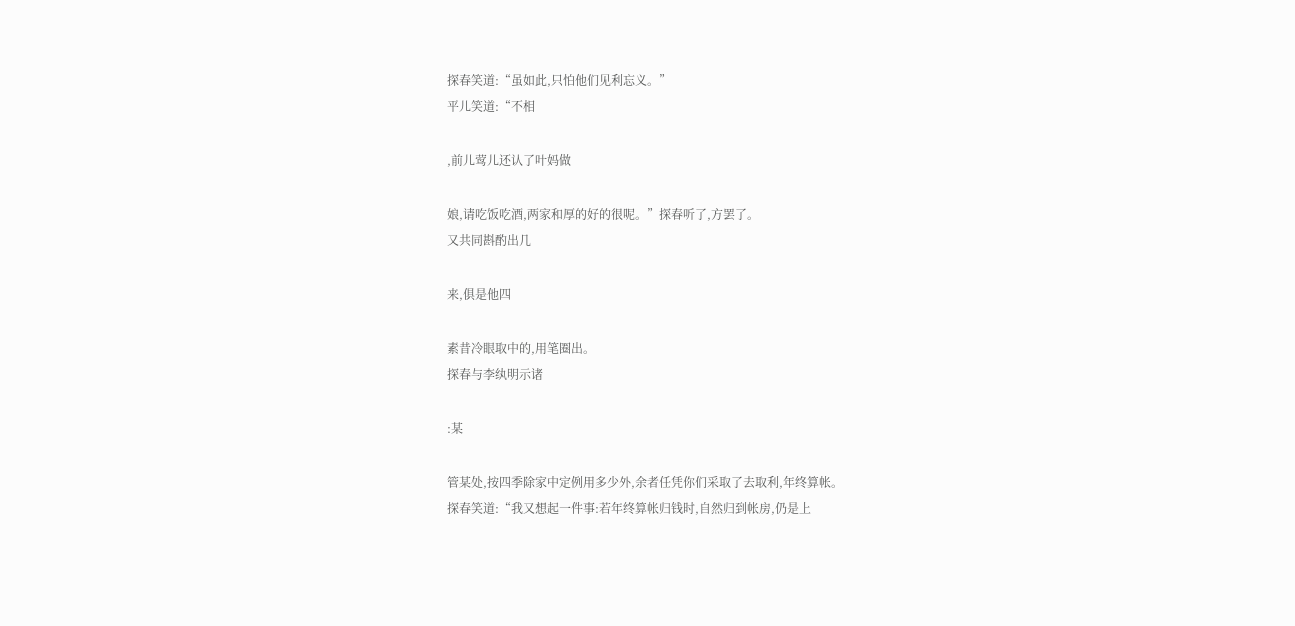探春笑道:“虽如此,只怕他们见利忘义。”
平儿笑道:“不相

,前儿莺儿还认了叶妈做

娘,请吃饭吃酒,两家和厚的好的很呢。”探春听了,方罢了。
又共同斟酌出几

来,俱是他四

素昔冷眼取中的,用笔圈出。
探春与李纨明示诸

:某

管某处,按四季除家中定例用多少外,余者任凭你们采取了去取利,年终算帐。
探春笑道:“我又想起一件事:若年终算帐归钱时,自然归到帐房,仍是上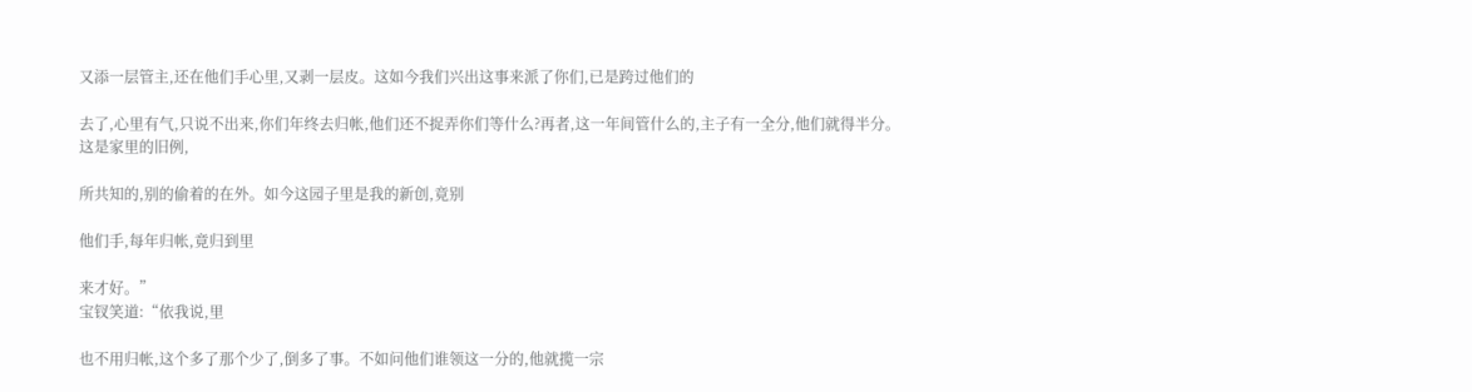又添一层管主,还在他们手心里,又剥一层皮。这如今我们兴出这事来派了你们,已是跨过他们的

去了,心里有气,只说不出来,你们年终去归帐,他们还不捉弄你们等什么?再者,这一年间管什么的,主子有一全分,他们就得半分。这是家里的旧例,

所共知的,别的偷着的在外。如今这园子里是我的新创,竟别

他们手,每年归帐,竟归到里

来才好。”
宝钗笑道:“依我说,里

也不用归帐,这个多了那个少了,倒多了事。不如问他们谁领这一分的,他就揽一宗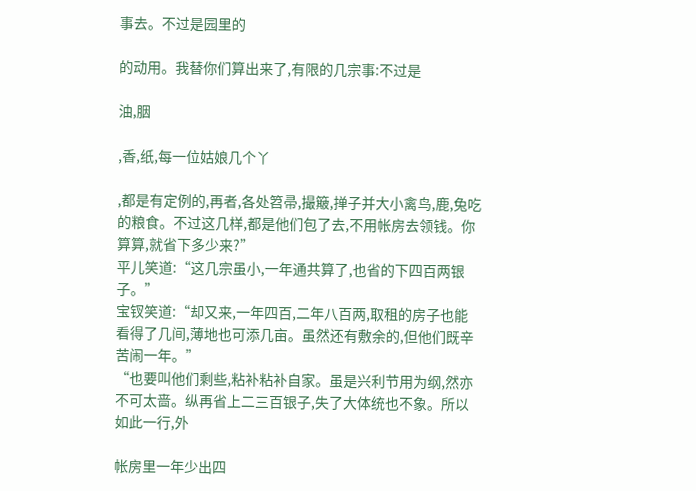事去。不过是园里的

的动用。我替你们算出来了,有限的几宗事:不过是

油,胭

,香,纸,每一位姑娘几个丫

,都是有定例的,再者,各处笤帚,撮簸,掸子并大小禽鸟,鹿,兔吃的粮食。不过这几样,都是他们包了去,不用帐房去领钱。你算算,就省下多少来?”
平儿笑道:“这几宗虽小,一年通共算了,也省的下四百两银子。”
宝钗笑道:“却又来,一年四百,二年八百两,取租的房子也能看得了几间,薄地也可添几亩。虽然还有敷余的,但他们既辛苦闹一年。”
“也要叫他们剩些,粘补粘补自家。虽是兴利节用为纲,然亦不可太啬。纵再省上二三百银子,失了大体统也不象。所以如此一行,外

帐房里一年少出四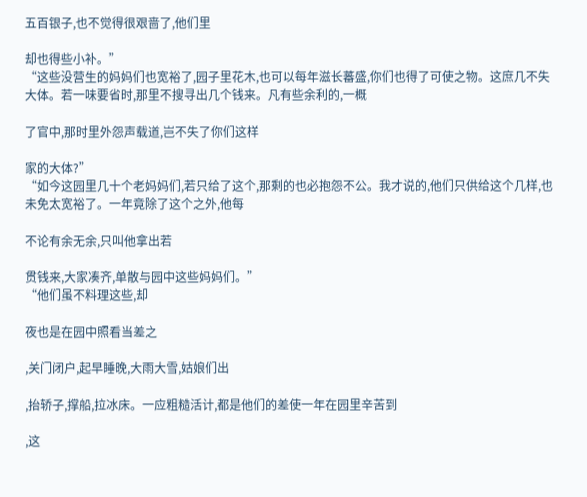五百银子,也不觉得很艰啬了,他们里

却也得些小补。”
“这些没营生的妈妈们也宽裕了,园子里花木,也可以每年滋长蕃盛,你们也得了可使之物。这庶几不失大体。若一味要省时,那里不搜寻出几个钱来。凡有些余利的,一概

了官中,那时里外怨声载道,岂不失了你们这样

家的大体?”
“如今这园里几十个老妈妈们,若只给了这个,那剩的也必抱怨不公。我才说的,他们只供给这个几样,也未免太宽裕了。一年竟除了这个之外,他每

不论有余无余,只叫他拿出若

贯钱来,大家凑齐,单散与园中这些妈妈们。”
“他们虽不料理这些,却

夜也是在园中照看当差之

,关门闭户,起早睡晚,大雨大雪,姑娘们出

,抬轿子,撑船,拉冰床。一应粗糙活计,都是他们的差使一年在园里辛苦到

,这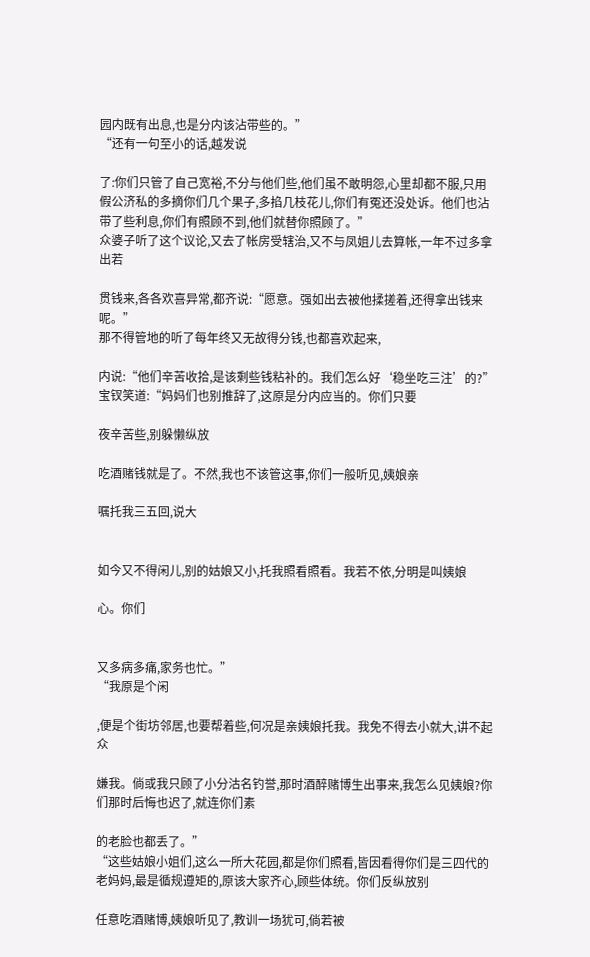园内既有出息,也是分内该沾带些的。”
“还有一句至小的话,越发说

了:你们只管了自己宽裕,不分与他们些,他们虽不敢明怨,心里却都不服,只用假公济私的多摘你们几个果子,多掐几枝花儿,你们有冤还没处诉。他们也沾带了些利息,你们有照顾不到,他们就替你照顾了。”
众婆子听了这个议论,又去了帐房受辖治,又不与凤姐儿去算帐,一年不过多拿出若

贯钱来,各各欢喜异常,都齐说:“愿意。强如出去被他揉搓着,还得拿出钱来呢。”
那不得管地的听了每年终又无故得分钱,也都喜欢起来,

内说:“他们辛苦收拾,是该剩些钱粘补的。我们怎么好‘稳坐吃三注’的?”
宝钗笑道:“妈妈们也别推辞了,这原是分内应当的。你们只要

夜辛苦些,别躲懒纵放

吃酒赌钱就是了。不然,我也不该管这事,你们一般听见,姨娘亲

嘱托我三五回,说大


如今又不得闲儿,别的姑娘又小,托我照看照看。我若不依,分明是叫姨娘

心。你们


又多病多痛,家务也忙。”
“我原是个闲

,便是个街坊邻居,也要帮着些,何况是亲姨娘托我。我免不得去小就大,讲不起众

嫌我。倘或我只顾了小分沽名钓誉,那时酒醉赌博生出事来,我怎么见姨娘?你们那时后悔也迟了,就连你们素

的老脸也都丢了。”
“这些姑娘小姐们,这么一所大花园,都是你们照看,皆因看得你们是三四代的老妈妈,最是循规遵矩的,原该大家齐心,顾些体统。你们反纵放别

任意吃酒赌博,姨娘听见了,教训一场犹可,倘若被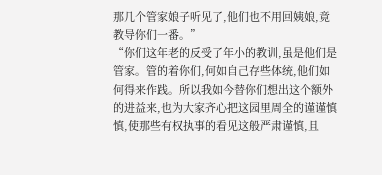那几个管家娘子听见了,他们也不用回姨娘,竟教导你们一番。”
“你们这年老的反受了年小的教训,虽是他们是管家。管的着你们,何如自己存些体统,他们如何得来作践。所以我如今替你们想出这个额外的进益来,也为大家齐心把这园里周全的谨谨慎慎,使那些有权执事的看见这般严肃谨慎,且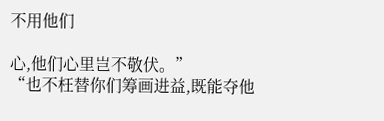不用他们

心,他们心里岂不敬伏。”
“也不枉替你们筹画进益,既能夺他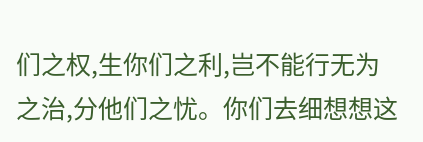们之权,生你们之利,岂不能行无为之治,分他们之忧。你们去细想想这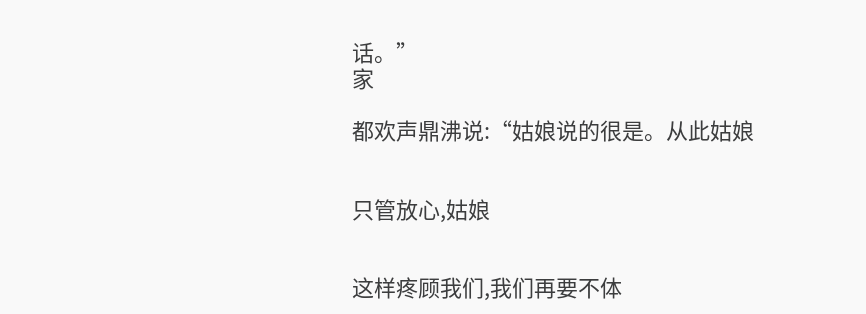话。”
家

都欢声鼎沸说:“姑娘说的很是。从此姑娘


只管放心,姑娘


这样疼顾我们,我们再要不体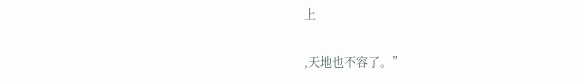上

,天地也不容了。”